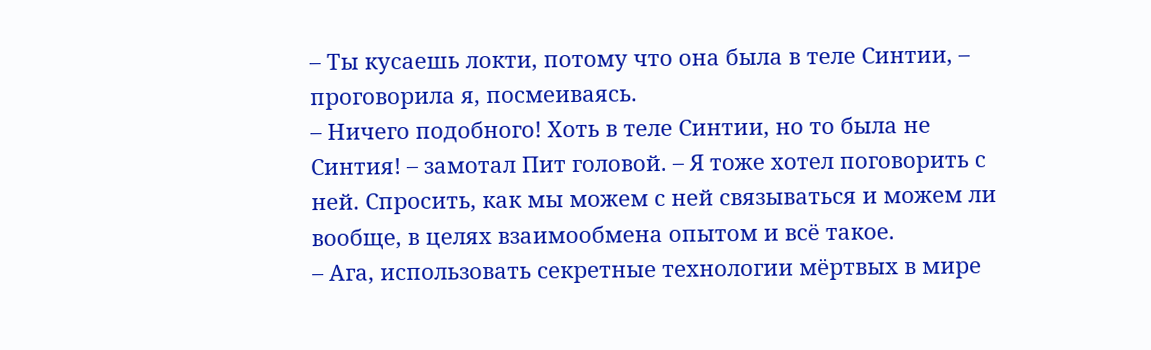– Ты кусаешь локти, потому что она была в теле Синтии, – проговорила я, посмеиваясь.
– Ничего подобного! Хоть в теле Синтии, но то была не Синтия! – замотал Пит головой. – Я тоже хотел поговорить с ней. Спросить, как мы можем с ней связываться и можем ли вообще, в целях взаимообмена опытом и всё такое.
– Ага, использовать секретные технологии мёртвых в мире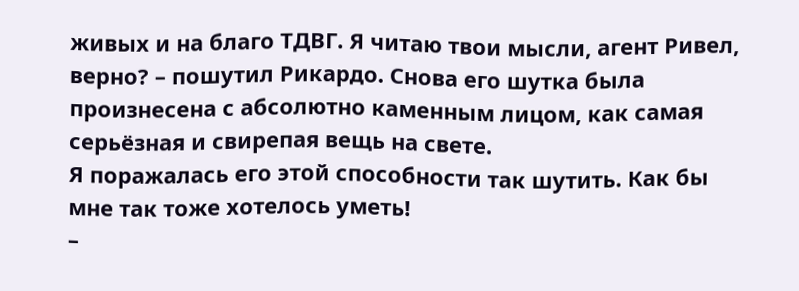живых и на благо ТДВГ. Я читаю твои мысли, агент Ривел, верно? – пошутил Рикардо. Снова его шутка была произнесена с абсолютно каменным лицом, как самая серьёзная и свирепая вещь на свете.
Я поражалась его этой способности так шутить. Как бы мне так тоже хотелось уметь!
–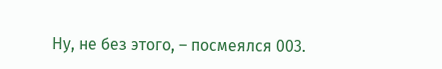Ну, не без этого, – посмеялся 003.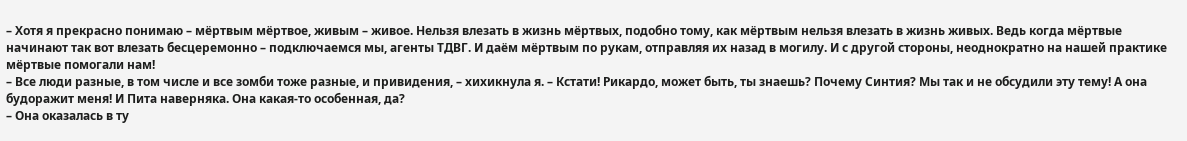– Хотя я прекрасно понимаю – мёртвым мёртвое, живым – живое. Нельзя влезать в жизнь мёртвых, подобно тому, как мёртвым нельзя влезать в жизнь живых. Ведь когда мёртвые начинают так вот влезать бесцеремонно – подключаемся мы, агенты ТДВГ. И даём мёртвым по рукам, отправляя их назад в могилу. И с другой стороны, неоднократно на нашей практике мёртвые помогали нам!
– Все люди разные, в том числе и все зомби тоже разные, и привидения, – хихикнула я. – Кстати! Рикардо, может быть, ты знаешь? Почему Синтия? Мы так и не обсудили эту тему! А она будоражит меня! И Пита наверняка. Она какая-то особенная, да?
– Она оказалась в ту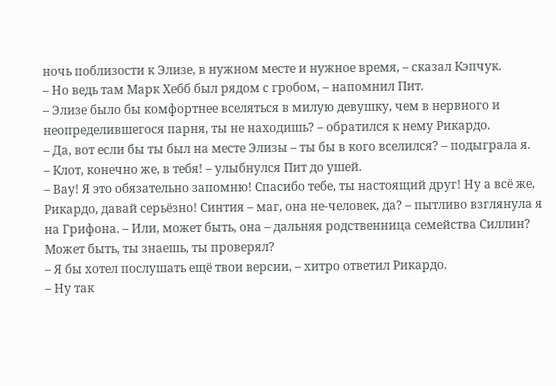ночь поблизости к Элизе, в нужном месте и нужное время, – сказал Кэпчук.
– Но ведь там Марк Хебб был рядом с гробом, – напомнил Пит.
– Элизе было бы комфортнее вселяться в милую девушку, чем в нервного и неопределившегося парня, ты не находишь? – обратился к нему Рикардо.
– Да, вот если бы ты был на месте Элизы – ты бы в кого вселился? – подыграла я.
– Клот, конечно же, в тебя! – улыбнулся Пит до ушей.
– Вау! Я это обязательно запомню! Спасибо тебе, ты настоящий друг! Ну а всё же, Рикардо, давай серьёзно! Синтия – маг, она не-человек, да? – пытливо взглянула я на Грифона. – Или, может быть, она – дальняя родственница семейства Силлин? Может быть, ты знаешь, ты проверял?
– Я бы хотел послушать ещё твои версии, – хитро ответил Рикардо.
– Ну так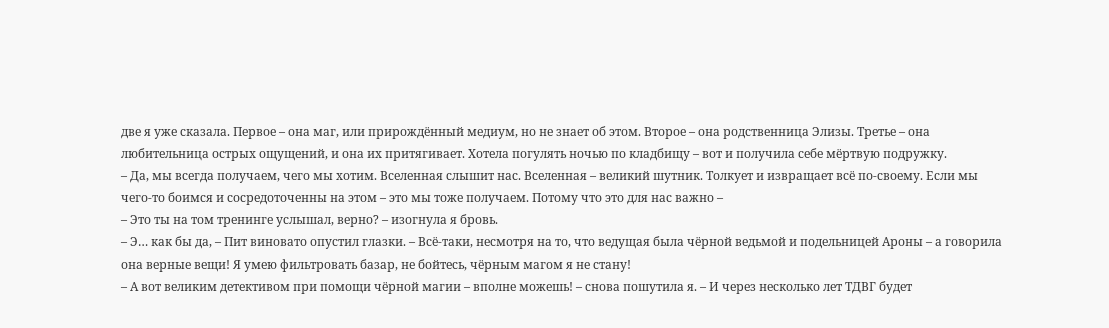две я уже сказала. Первое – она маг, или прирождённый медиум, но не знает об этом. Второе – она родственница Элизы. Третье – она любительница острых ощущений, и она их притягивает. Хотела погулять ночью по кладбищу – вот и получила себе мёртвую подружку.
– Да, мы всегда получаем, чего мы хотим. Вселенная слышит нас. Вселенная – великий шутник. Толкует и извращает всё по-своему. Если мы чего-то боимся и сосредоточенны на этом – это мы тоже получаем. Потому что это для нас важно –
– Это ты на том тренинге услышал, верно? – изогнула я бровь.
– Э… как бы да, – Пит виновато опустил глазки. – Всё-таки, несмотря на то, что ведущая была чёрной ведьмой и подельницей Ароны – а говорила она верные вещи! Я умею фильтровать базар, не бойтесь, чёрным магом я не стану!
– А вот великим детективом при помощи чёрной магии – вполне можешь! – снова пошутила я. – И через несколько лет ТДВГ будет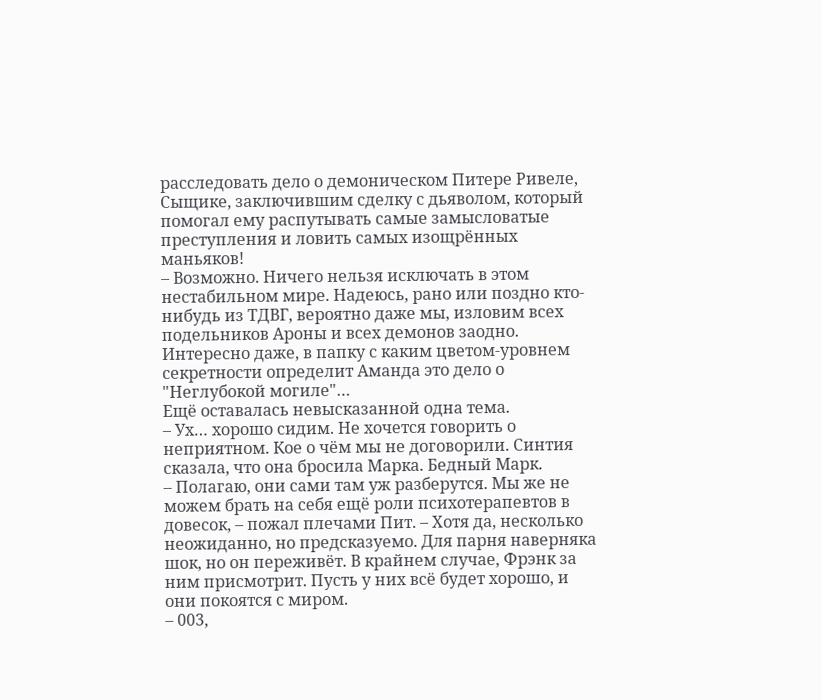расследовать дело о демоническом Питере Ривеле, Сыщике, заключившим сделку с дьяволом, который помогал ему распутывать самые замысловатые преступления и ловить самых изощрённых маньяков!
– Возможно. Ничего нельзя исключать в этом нестабильном мире. Надеюсь, рано или поздно кто-нибудь из ТДВГ, вероятно даже мы, изловим всех подельников Ароны и всех демонов заодно. Интересно даже, в папку с каким цветом-уровнем секретности определит Аманда это дело о "Неглубокой могиле"…
Ещё оставалась невысказанной одна тема.
– Ух… хорошо сидим. Не хочется говорить о неприятном. Кое о чём мы не договорили. Синтия сказала, что она бросила Марка. Бедный Марк.
– Полагаю, они сами там уж разберутся. Мы же не можем брать на себя ещё роли психотерапевтов в довесок, – пожал плечами Пит. – Хотя да, несколько неожиданно, но предсказуемо. Для парня наверняка шок, но он переживёт. В крайнем случае, Фрэнк за ним присмотрит. Пусть у них всё будет хорошо, и они покоятся с миром.
– 003,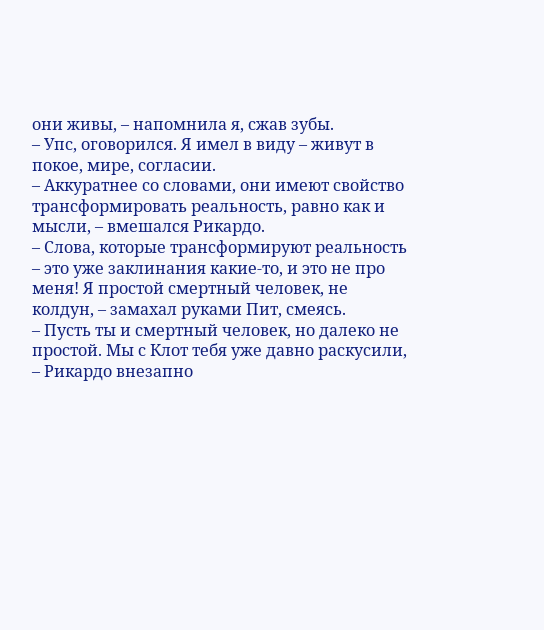они живы, – напомнила я, сжав зубы.
– Упс, оговорился. Я имел в виду – живут в покое, мире, согласии.
– Аккуратнее со словами, они имеют свойство трансформировать реальность, равно как и мысли, – вмешался Рикардо.
– Слова, которые трансформируют реальность – это уже заклинания какие-то, и это не про меня! Я простой смертный человек, не колдун, – замахал руками Пит, смеясь.
– Пусть ты и смертный человек, но далеко не простой. Мы с Клот тебя уже давно раскусили, – Рикардо внезапно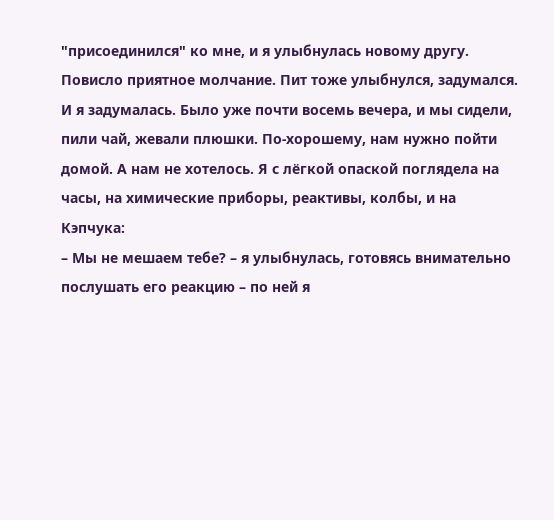"присоединился" ко мне, и я улыбнулась новому другу.
Повисло приятное молчание. Пит тоже улыбнулся, задумался. И я задумалась. Было уже почти восемь вечера, и мы сидели, пили чай, жевали плюшки. По-хорошему, нам нужно пойти домой. А нам не хотелось. Я с лёгкой опаской поглядела на часы, на химические приборы, реактивы, колбы, и на Кэпчука:
– Мы не мешаем тебе? – я улыбнулась, готовясь внимательно послушать его реакцию – по ней я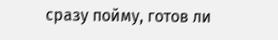сразу пойму, готов ли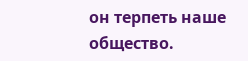он терпеть наше общество.